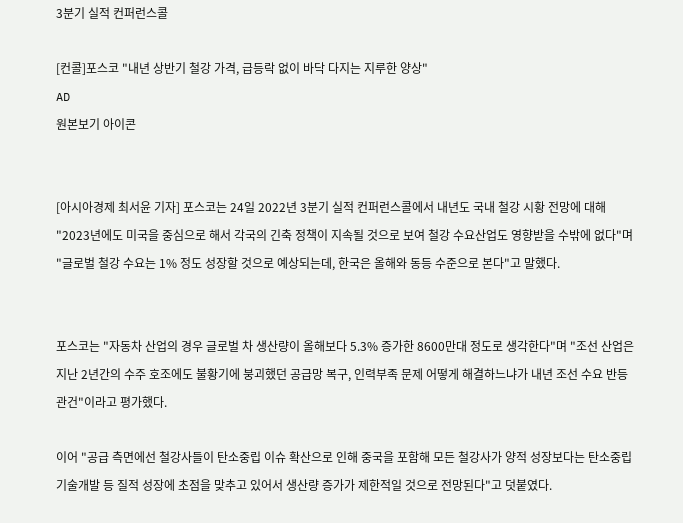3분기 실적 컨퍼런스콜

[컨콜]포스코 "내년 상반기 철강 가격, 급등락 없이 바닥 다지는 지루한 양상"
AD
원본보기 아이콘


[아시아경제 최서윤 기자] 포스코는 24일 2022년 3분기 실적 컨퍼런스콜에서 내년도 국내 철강 시황 전망에 대해 "2023년에도 미국을 중심으로 해서 각국의 긴축 정책이 지속될 것으로 보여 철강 수요산업도 영향받을 수밖에 없다"며 "글로벌 철강 수요는 1% 정도 성장할 것으로 예상되는데, 한국은 올해와 동등 수준으로 본다"고 말했다.


포스코는 "자동차 산업의 경우 글로벌 차 생산량이 올해보다 5.3% 증가한 8600만대 정도로 생각한다"며 "조선 산업은 지난 2년간의 수주 호조에도 불황기에 붕괴했던 공급망 복구, 인력부족 문제 어떻게 해결하느냐가 내년 조선 수요 반등 관건"이라고 평가했다.

이어 "공급 측면에선 철강사들이 탄소중립 이슈 확산으로 인해 중국을 포함해 모든 철강사가 양적 성장보다는 탄소중립 기술개발 등 질적 성장에 초점을 맞추고 있어서 생산량 증가가 제한적일 것으로 전망된다"고 덧붙였다.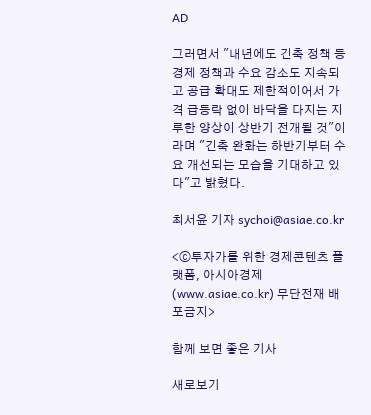AD

그러면서 "내년에도 긴축 정책 등 경제 정책과 수요 감소도 지속되고 공급 확대도 제한적이어서 가격 급등락 없이 바닥을 다지는 지루한 양상이 상반기 전개될 것"이라며 "긴축 완화는 하반기부터 수요 개선되는 모습을 기대하고 있다"고 밝혔다.

최서윤 기자 sychoi@asiae.co.kr

<ⓒ투자가를 위한 경제콘텐츠 플랫폼, 아시아경제(www.asiae.co.kr) 무단전재 배포금지>

함께 보면 좋은 기사

새로보기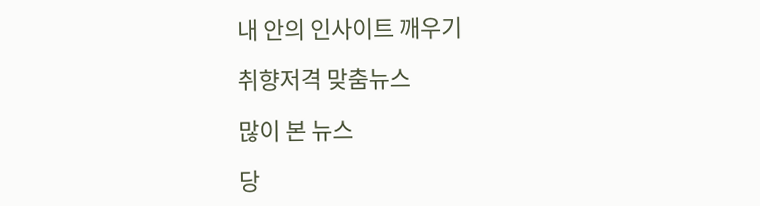내 안의 인사이트 깨우기

취향저격 맞춤뉴스

많이 본 뉴스

당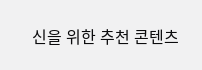신을 위한 추천 콘텐츠